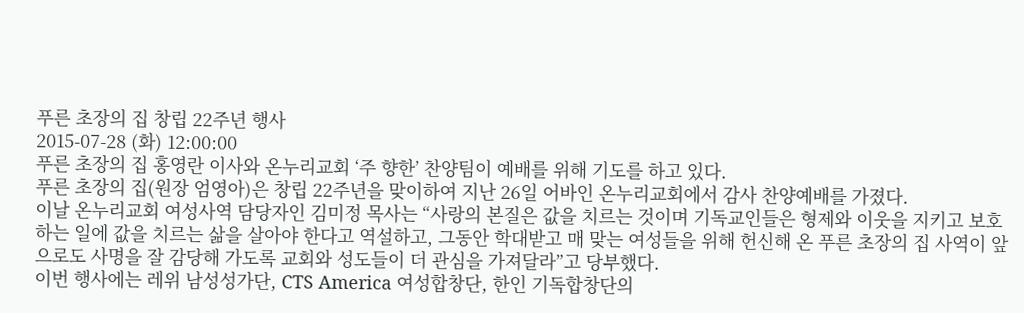푸른 초장의 집 창립 22주년 행사
2015-07-28 (화) 12:00:00
푸른 초장의 집 홍영란 이사와 온누리교회 ‘주 향한’ 찬양팀이 예배를 위해 기도를 하고 있다.
푸른 초장의 집(원장 엄영아)은 창립 22주년을 맞이하여 지난 26일 어바인 온누리교회에서 감사 찬양예배를 가졌다.
이날 온누리교회 여성사역 담당자인 김미정 목사는 “사랑의 본질은 값을 치르는 것이며 기독교인들은 형제와 이웃을 지키고 보호하는 일에 값을 치르는 삶을 살아야 한다고 역설하고, 그동안 학대받고 매 맞는 여성들을 위해 헌신해 온 푸른 초장의 집 사역이 앞으로도 사명을 잘 감당해 가도록 교회와 성도들이 더 관심을 가져달라”고 당부했다.
이번 행사에는 레위 남성성가단, CTS America 여성합창단, 한인 기독합창단의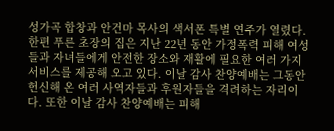성가곡 합창과 안건마 목사의 색서폰 특별 연주가 열렸다.
한편 푸른 초장의 집은 지난 22년 동안 가정폭력 피해 여성들과 자녀들에게 안전한 장소와 재활에 필요한 여러 가지 서비스를 제공해 오고 있다. 이날 감사 찬양예배는 그동안 헌신해 온 여러 사역자들과 후원자들을 격려하는 자리이다. 또한 이날 감사 찬양예배는 피해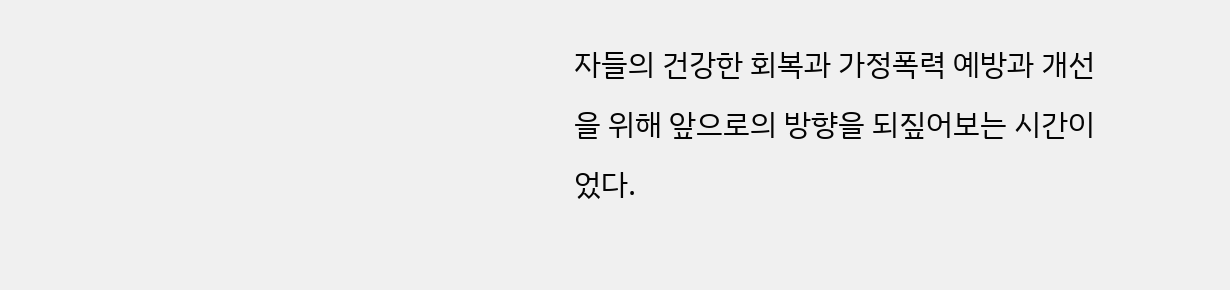자들의 건강한 회복과 가정폭력 예방과 개선을 위해 앞으로의 방향을 되짚어보는 시간이었다.